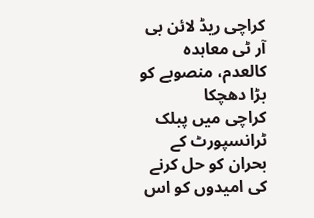کراچی ریڈ لائن بی آر ٹی معاہدہ کالعدم، منصوبے کو بڑا دھچکا
کراچی میں پبلک ٹرانسپورٹ کے بحران کو حل کرنے کی امیدوں کو اس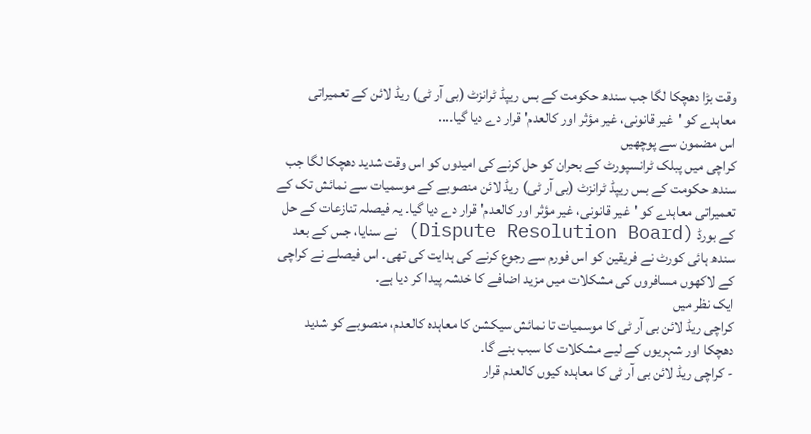وقت بڑا دھچکا لگا جب سندھ حکومت کے بس ریپڈ ٹرانزٹ (بی آر ٹی) ریڈ لائن کے تعمیراتی معاہدے کو 'غیر قانونی، غیر مؤثر اور کالعدم' قرار دے دیا گیا۔...
اس مضمون سے پوچھیں
کراچی میں پبلک ٹرانسپورٹ کے بحران کو حل کرنے کی امیدوں کو اس وقت شدید دھچکا لگا جب سندھ حکومت کے بس ریپڈ ٹرانزٹ (بی آر ٹی) ریڈ لائن منصوبے کے موسمیات سے نمائش تک کے تعمیراتی معاہدے کو 'غیر قانونی، غیر مؤثر اور کالعدم' قرار دے دیا گیا۔ یہ فیصلہ تنازعات کے حل کے بورڈ (Dispute Resolution Board) نے سنایا، جس کے بعد سندھ ہائی کورٹ نے فریقین کو اس فورم سے رجوع کرنے کی ہدایت کی تھی۔ اس فیصلے نے کراچی کے لاکھوں مسافروں کی مشکلات میں مزید اضافے کا خدشہ پیدا کر دیا ہے۔
ایک نظر میں
کراچی ریڈ لائن بی آر ٹی کا موسمیات تا نمائش سیکشن کا معاہدہ کالعدم، منصوبے کو شدید دھچکا اور شہریوں کے لیے مشکلات کا سبب بنے گا۔
- کراچی ریڈ لائن بی آر ٹی کا معاہدہ کیوں کالعدم قرار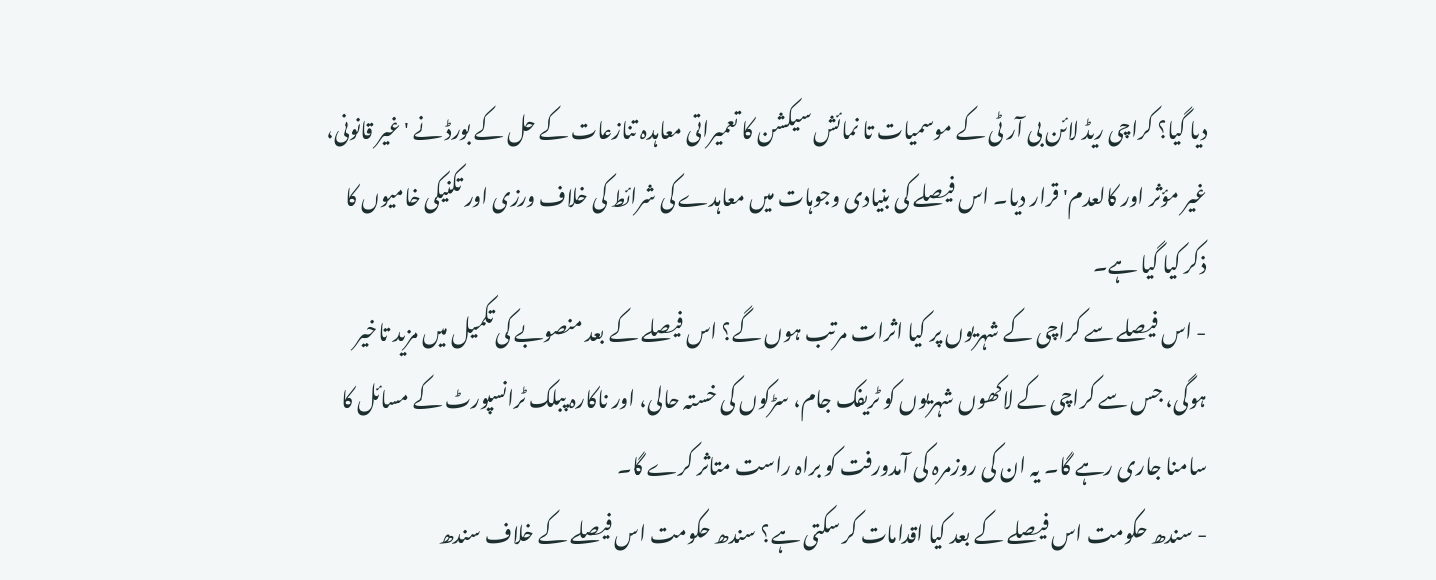دیا گیا؟ کراچی ریڈ لائن بی آر ٹی کے موسمیات تا نمائش سیکشن کا تعمیراتی معاہدہ تنازعات کے حل کے بورڈ نے 'غیر قانونی، غیر مؤثر اور کالعدم' قرار دیا۔ اس فیصلے کی بنیادی وجوہات میں معاہدے کی شرائط کی خلاف ورزی اور تکنیکی خامیوں کا ذکر کیا گیا ہے۔
- اس فیصلے سے کراچی کے شہریوں پر کیا اثرات مرتب ہوں گے؟ اس فیصلے کے بعد منصوبے کی تکمیل میں مزید تاخیر ہوگی، جس سے کراچی کے لاکھوں شہریوں کو ٹریفک جام، سڑکوں کی خستہ حالی، اور ناکارہ پبلک ٹرانسپورٹ کے مسائل کا سامنا جاری رہے گا۔ یہ ان کی روزمرہ کی آمدورفت کو براہ راست متاثر کرے گا۔
- سندھ حکومت اس فیصلے کے بعد کیا اقدامات کر سکتی ہے؟ سندھ حکومت اس فیصلے کے خلاف سندھ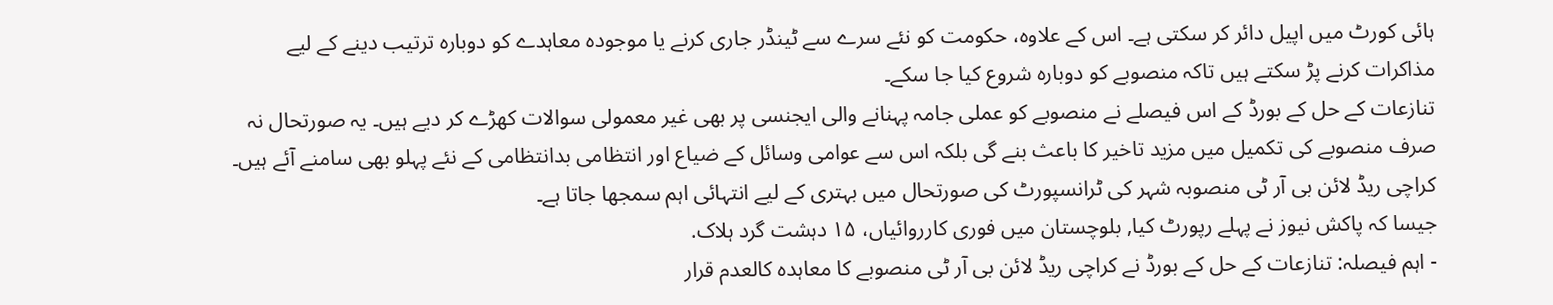ہائی کورٹ میں اپیل دائر کر سکتی ہے۔ اس کے علاوہ، حکومت کو نئے سرے سے ٹینڈر جاری کرنے یا موجودہ معاہدے کو دوبارہ ترتیب دینے کے لیے مذاکرات کرنے پڑ سکتے ہیں تاکہ منصوبے کو دوبارہ شروع کیا جا سکے۔
تنازعات کے حل کے بورڈ کے اس فیصلے نے منصوبے کو عملی جامہ پہنانے والی ایجنسی پر بھی غیر معمولی سوالات کھڑے کر دیے ہیں۔ یہ صورتحال نہ صرف منصوبے کی تکمیل میں مزید تاخیر کا باعث بنے گی بلکہ اس سے عوامی وسائل کے ضیاع اور انتظامی بدانتظامی کے نئے پہلو بھی سامنے آئے ہیں۔ کراچی ریڈ لائن بی آر ٹی منصوبہ شہر کی ٹرانسپورٹ کی صورتحال میں بہتری کے لیے انتہائی اہم سمجھا جاتا ہے۔
جیسا کہ پاکش نیوز نے پہلے رپورٹ کیا, بلوچستان میں فوری کارروائیاں، ۱۵ دہشت گرد ہلاک.
- اہم فیصلہ: تنازعات کے حل کے بورڈ نے کراچی ریڈ لائن بی آر ٹی منصوبے کا معاہدہ کالعدم قرار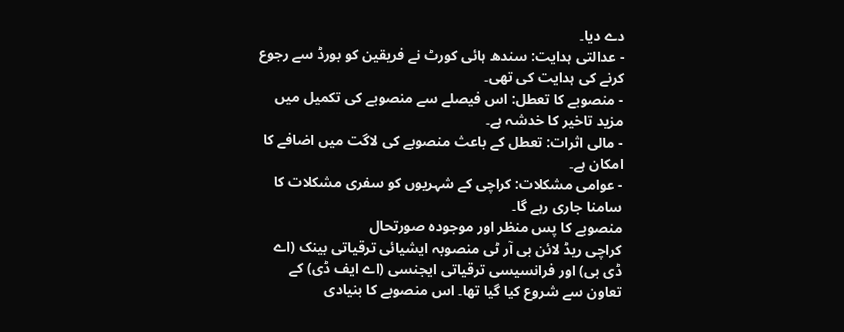دے دیا۔
- عدالتی ہدایت: سندھ ہائی کورٹ نے فریقین کو بورڈ سے رجوع کرنے کی ہدایت کی تھی۔
- منصوبے کا تعطل: اس فیصلے سے منصوبے کی تکمیل میں مزید تاخیر کا خدشہ ہے۔
- مالی اثرات: تعطل کے باعث منصوبے کی لاگت میں اضافے کا امکان ہے۔
- عوامی مشکلات: کراچی کے شہریوں کو سفری مشکلات کا سامنا جاری رہے گا۔
منصوبے کا پس منظر اور موجودہ صورتحال
کراچی ریڈ لائن بی آر ٹی منصوبہ ایشیائی ترقیاتی بینک (اے ڈی بی) اور فرانسیسی ترقیاتی ایجنسی (اے ایف ڈی) کے تعاون سے شروع کیا گیا تھا۔ اس منصوبے کا بنیادی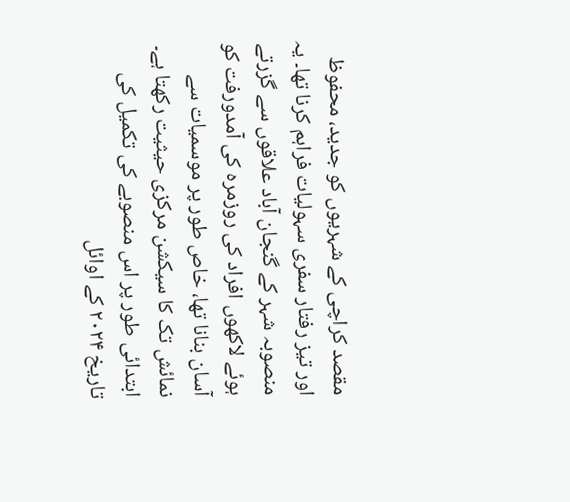مقصد کراچی کے شہریوں کو جدید، محفوظ اور تیز رفتار سفری سہولیات فراہم کرنا تھا۔ یہ منصوبہ شہر کے گنجان آباد علاقوں سے گزرتے ہوئے لاکھوں افراد کی روزمرہ کی آمدورفت کو آسان بنانا تھا، خاص طور پر موسمیات سے نمائش تک کا سیکشن مرکزی حیثیت رکھتا ہے۔
ابتدائی طور پر اس منصوبے کی تکمیل کی تاریخ ۲۰۲۴ کے اوائل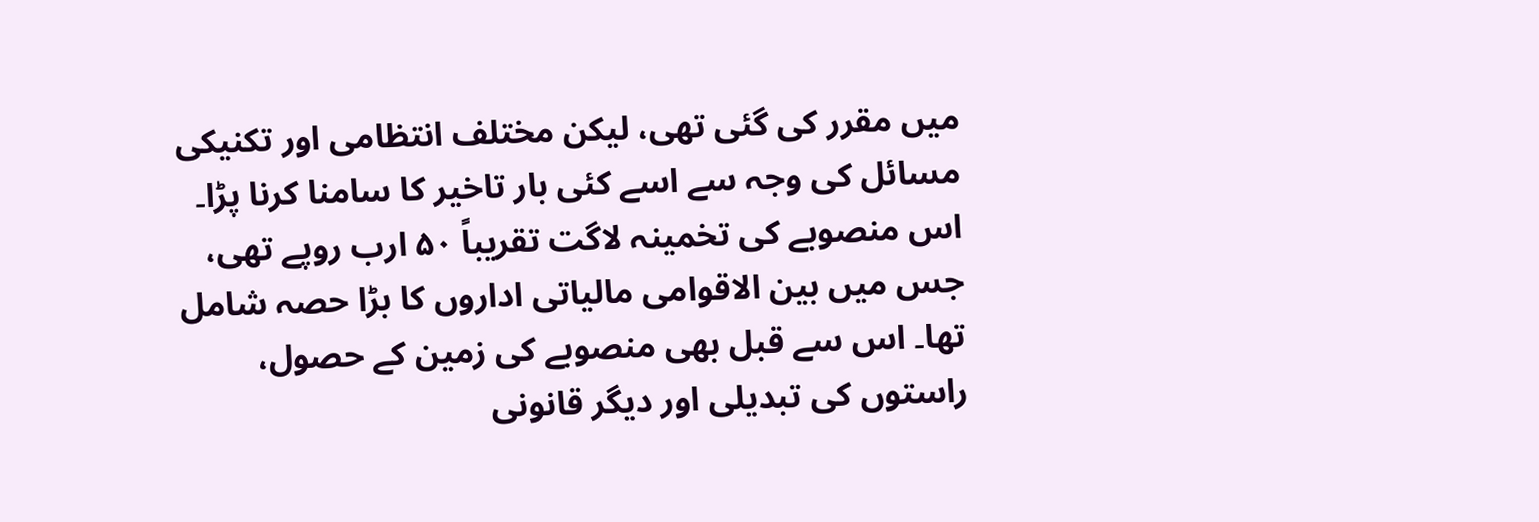میں مقرر کی گئی تھی، لیکن مختلف انتظامی اور تکنیکی مسائل کی وجہ سے اسے کئی بار تاخیر کا سامنا کرنا پڑا۔ اس منصوبے کی تخمینہ لاگت تقریباً ۵۰ ارب روپے تھی، جس میں بین الاقوامی مالیاتی اداروں کا بڑا حصہ شامل تھا۔ اس سے قبل بھی منصوبے کی زمین کے حصول، راستوں کی تبدیلی اور دیگر قانونی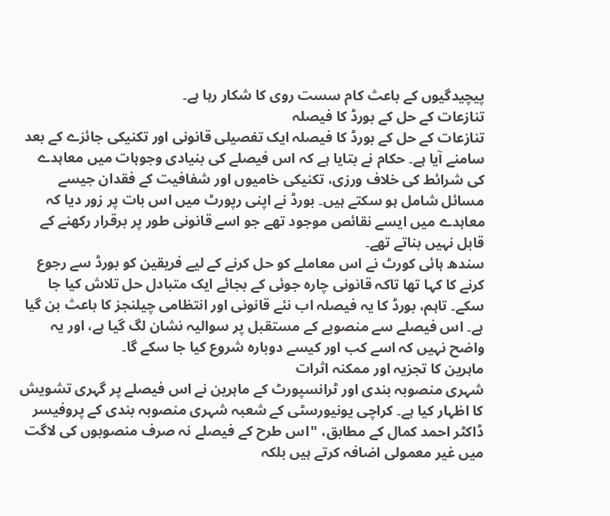پیچیدگیوں کے باعث کام سست روی کا شکار رہا ہے۔
تنازعات کے حل کے بورڈ کا فیصلہ
تنازعات کے حل کے بورڈ کا فیصلہ ایک تفصیلی قانونی اور تکنیکی جائزے کے بعد سامنے آیا ہے۔ حکام نے بتایا ہے کہ اس فیصلے کی بنیادی وجوہات میں معاہدے کی شرائط کی خلاف ورزی، تکنیکی خامیوں اور شفافیت کے فقدان جیسے مسائل شامل ہو سکتے ہیں۔ بورڈ نے اپنی رپورٹ میں اس بات پر زور دیا کہ معاہدے میں ایسے نقائص موجود تھے جو اسے قانونی طور پر برقرار رکھنے کے قابل نہیں بناتے تھے۔
سندھ ہائی کورٹ نے اس معاملے کو حل کرنے کے لیے فریقین کو بورڈ سے رجوع کرنے کا کہا تھا تاکہ قانونی چارہ جوئی کے بجائے ایک متبادل حل تلاش کیا جا سکے۔ تاہم، بورڈ کا یہ فیصلہ اب نئے قانونی اور انتظامی چیلنجز کا باعث بن گیا ہے۔ اس فیصلے سے منصوبے کے مستقبل پر سوالیہ نشان لگ گیا ہے، اور یہ واضح نہیں کہ اسے کب اور کیسے دوبارہ شروع کیا جا سکے گا۔
ماہرین کا تجزیہ اور ممکنہ اثرات
شہری منصوبہ بندی اور ٹرانسپورٹ کے ماہرین نے اس فیصلے پر گہری تشویش کا اظہار کیا ہے۔ کراچی یونیورسٹی کے شعبہ شہری منصوبہ بندی کے پروفیسر ڈاکٹر احمد کمال کے مطابق، "اس طرح کے فیصلے نہ صرف منصوبوں کی لاگت میں غیر معمولی اضافہ کرتے ہیں بلکہ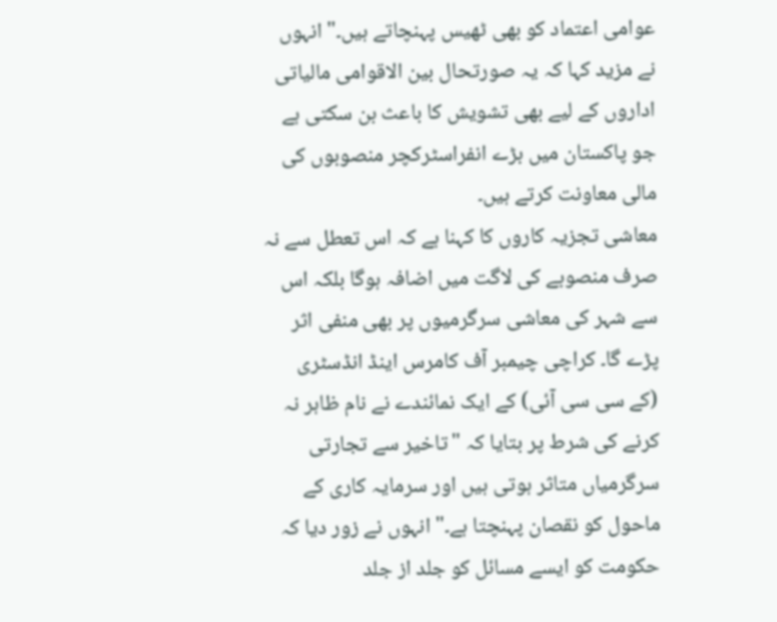عوامی اعتماد کو بھی ٹھیس پہنچاتے ہیں۔" انہوں نے مزید کہا کہ یہ صورتحال بین الاقوامی مالیاتی اداروں کے لیے بھی تشویش کا باعث بن سکتی ہے جو پاکستان میں بڑے انفراسٹرکچر منصوبوں کی مالی معاونت کرتے ہیں۔
معاشی تجزیہ کاروں کا کہنا ہے کہ اس تعطل سے نہ صرف منصوبے کی لاگت میں اضافہ ہوگا بلکہ اس سے شہر کی معاشی سرگرمیوں پر بھی منفی اثر پڑے گا۔ کراچی چیمبر آف کامرس اینڈ انڈسٹری (کے سی سی آئی) کے ایک نمائندے نے نام ظاہر نہ کرنے کی شرط پر بتایا کہ "تاخیر سے تجارتی سرگرمیاں متاثر ہوتی ہیں اور سرمایہ کاری کے ماحول کو نقصان پہنچتا ہے۔" انہوں نے زور دیا کہ حکومت کو ایسے مسائل کو جلد از جلد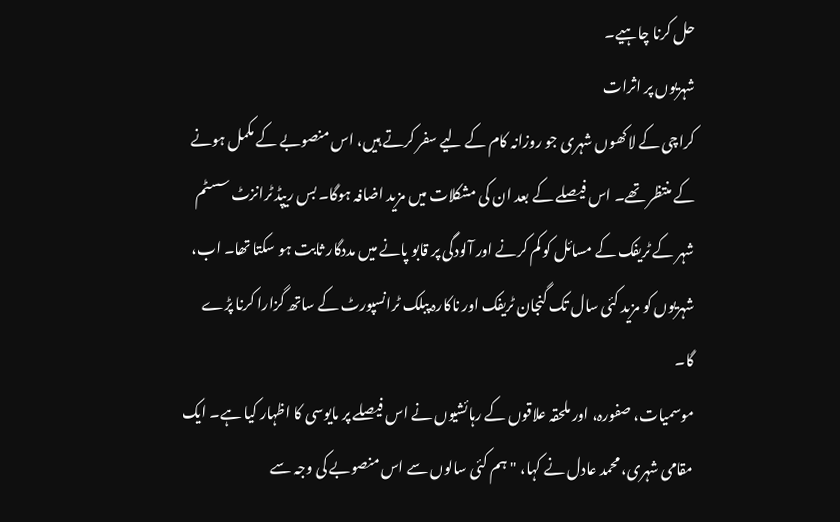حل کرنا چاہیے۔
شہریوں پر اثرات
کراچی کے لاکھوں شہری جو روزانہ کام کے لیے سفر کرتے ہیں، اس منصوبے کے مکمل ہونے کے منتظر تھے۔ اس فیصلے کے بعد ان کی مشکلات میں مزید اضافہ ہوگا۔ بس ریپڈ ٹرانزٹ سسٹم شہر کے ٹریفک کے مسائل کو کم کرنے اور آلودگی پر قابو پانے میں مددگار ثابت ہو سکتا تھا۔ اب، شہریوں کو مزید کئی سال تک گنجان ٹریفک اور ناکارہ پبلک ٹرانسپورٹ کے ساتھ گزارا کرنا پڑے گا۔
موسمیات، صفورہ، اور ملحقہ علاقوں کے رہائشیوں نے اس فیصلے پر مایوسی کا اظہار کیا ہے۔ ایک مقامی شہری، محمد عادل نے کہا، "ہم کئی سالوں سے اس منصوبے کی وجہ سے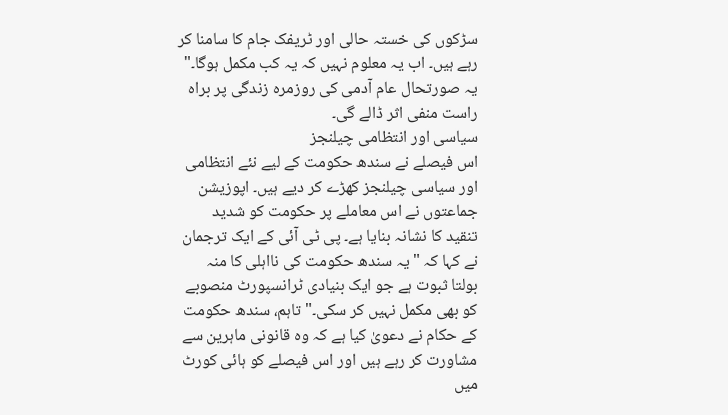سڑکوں کی خستہ حالی اور ٹریفک جام کا سامنا کر رہے ہیں۔ اب یہ معلوم نہیں کہ یہ کب مکمل ہوگا۔" یہ صورتحال عام آدمی کی روزمرہ زندگی پر براہ راست منفی اثر ڈالے گی۔
سیاسی اور انتظامی چیلنجز
اس فیصلے نے سندھ حکومت کے لیے نئے انتظامی اور سیاسی چیلنجز کھڑے کر دیے ہیں۔ اپوزیشن جماعتوں نے اس معاملے پر حکومت کو شدید تنقید کا نشانہ بنایا ہے۔ پی ٹی آئی کے ایک ترجمان نے کہا کہ "یہ سندھ حکومت کی نااہلی کا منہ بولتا ثبوت ہے جو ایک بنیادی ٹرانسپورٹ منصوبے کو بھی مکمل نہیں کر سکی۔" تاہم، سندھ حکومت کے حکام نے دعویٰ کیا ہے کہ وہ قانونی ماہرین سے مشاورت کر رہے ہیں اور اس فیصلے کو ہائی کورٹ میں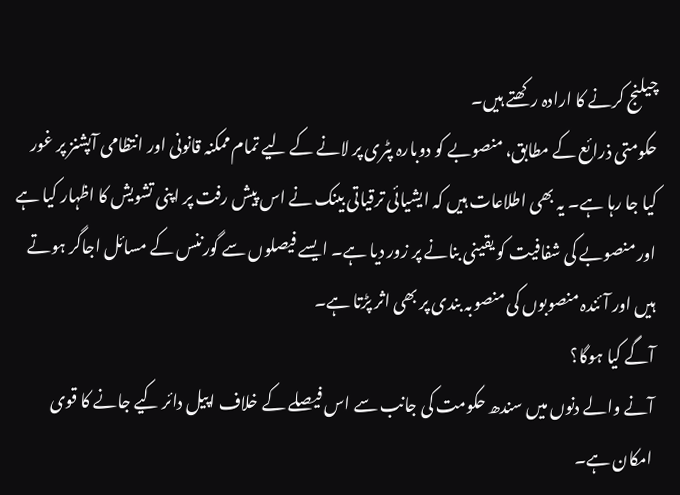چیلنج کرنے کا ارادہ رکھتے ہیں۔
حکومتی ذرائع کے مطابق، منصوبے کو دوبارہ پٹری پر لانے کے لیے تمام ممکنہ قانونی اور انتظامی آپشنز پر غور کیا جا رہا ہے۔ یہ بھی اطلاعات ہیں کہ ایشیائی ترقیاتی بینک نے اس پیش رفت پر اپنی تشویش کا اظہار کیا ہے اور منصوبے کی شفافیت کو یقینی بنانے پر زور دیا ہے۔ ایسے فیصلوں سے گورننس کے مسائل اجاگر ہوتے ہیں اور آئندہ منصوبوں کی منصوبہ بندی پر بھی اثر پڑتا ہے۔
آگے کیا ہوگا؟
آنے والے دنوں میں سندھ حکومت کی جانب سے اس فیصلے کے خلاف اپیل دائر کیے جانے کا قوی امکان ہے۔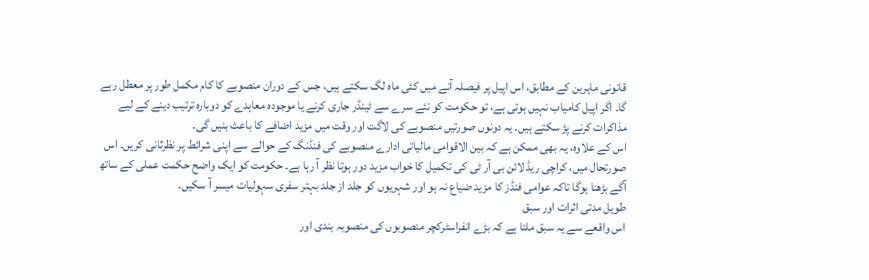قانونی ماہرین کے مطابق، اس اپیل پر فیصلہ آنے میں کئی ماہ لگ سکتے ہیں، جس کے دوران منصوبے کا کام مکمل طور پر معطل رہے گا۔ اگر اپیل کامیاب نہیں ہوتی ہے، تو حکومت کو نئے سرے سے ٹینڈر جاری کرنے یا موجودہ معاہدے کو دوبارہ ترتیب دینے کے لیے مذاکرات کرنے پڑ سکتے ہیں۔ یہ دونوں صورتیں منصوبے کی لاگت اور وقت میں مزید اضافے کا باعث بنیں گی۔
اس کے علاوہ، یہ بھی ممکن ہے کہ بین الاقوامی مالیاتی ادارے منصوبے کی فنڈنگ کے حوالے سے اپنی شرائط پر نظرثانی کریں۔ اس صورتحال میں، کراچی ریڈ لائن بی آر ٹی کی تکمیل کا خواب مزید دور ہوتا نظر آ رہا ہے۔ حکومت کو ایک واضح حکمت عملی کے ساتھ آگے بڑھنا ہوگا تاکہ عوامی فنڈز کا مزید ضیاع نہ ہو اور شہریوں کو جلد از جلد بہتر سفری سہولیات میسر آ سکیں۔
طویل مدتی اثرات اور سبق
اس واقعے سے یہ سبق ملتا ہے کہ بڑے انفراسٹرکچر منصوبوں کی منصوبہ بندی اور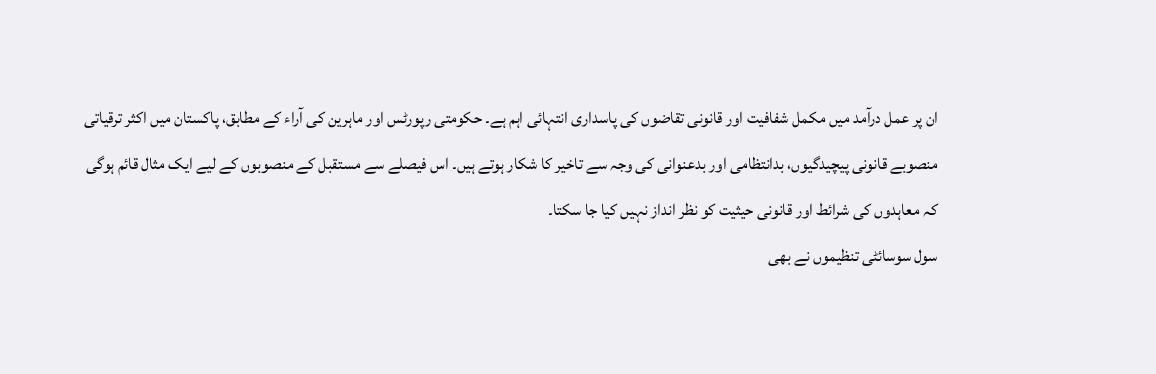ان پر عمل درآمد میں مکمل شفافیت اور قانونی تقاضوں کی پاسداری انتہائی اہم ہے۔ حکومتی رپورٹس اور ماہرین کی آراء کے مطابق، پاکستان میں اکثر ترقیاتی منصوبے قانونی پیچیدگیوں، بدانتظامی اور بدعنوانی کی وجہ سے تاخیر کا شکار ہوتے ہیں۔ اس فیصلے سے مستقبل کے منصوبوں کے لیے ایک مثال قائم ہوگی کہ معاہدوں کی شرائط اور قانونی حیثیت کو نظر انداز نہیں کیا جا سکتا۔
سول سوسائٹی تنظیموں نے بھی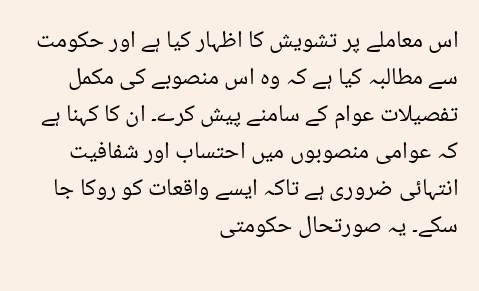اس معاملے پر تشویش کا اظہار کیا ہے اور حکومت سے مطالبہ کیا ہے کہ وہ اس منصوبے کی مکمل تفصیلات عوام کے سامنے پیش کرے۔ ان کا کہنا ہے کہ عوامی منصوبوں میں احتساب اور شفافیت انتہائی ضروری ہے تاکہ ایسے واقعات کو روکا جا سکے۔ یہ صورتحال حکومتی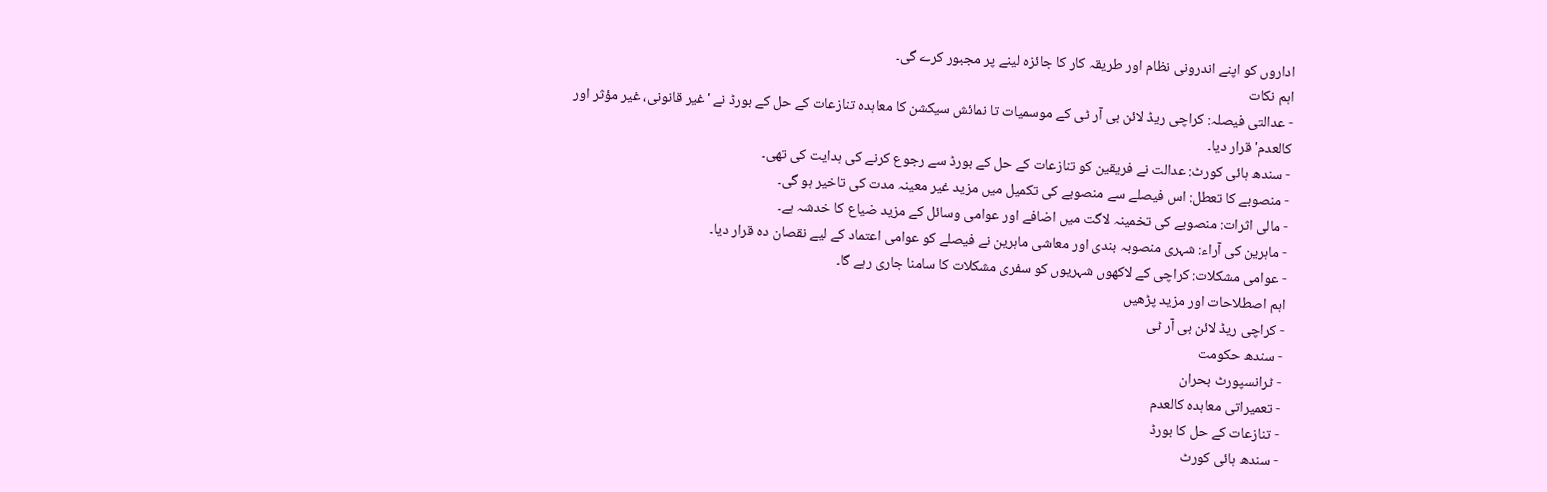اداروں کو اپنے اندرونی نظام اور طریقہ کار کا جائزہ لینے پر مجبور کرے گی۔
اہم نکات
- عدالتی فیصلہ: کراچی ریڈ لائن بی آر ٹی کے موسمیات تا نمائش سیکشن کا معاہدہ تنازعات کے حل کے بورڈ نے 'غیر قانونی، غیر مؤثر اور کالعدم' قرار دیا۔
- سندھ ہائی کورٹ: عدالت نے فریقین کو تنازعات کے حل کے بورڈ سے رجوع کرنے کی ہدایت کی تھی۔
- منصوبے کا تعطل: اس فیصلے سے منصوبے کی تکمیل میں مزید غیر معینہ مدت کی تاخیر ہو گی۔
- مالی اثرات: منصوبے کی تخمینہ لاگت میں اضافے اور عوامی وسائل کے مزید ضیاع کا خدشہ ہے۔
- ماہرین کی آراء: شہری منصوبہ بندی اور معاشی ماہرین نے فیصلے کو عوامی اعتماد کے لیے نقصان دہ قرار دیا۔
- عوامی مشکلات: کراچی کے لاکھوں شہریوں کو سفری مشکلات کا سامنا جاری رہے گا۔
اہم اصطلاحات اور مزید پڑھیں
- کراچی ریڈ لائن بی آر ٹی
- سندھ حکومت
- ٹرانسپورٹ بحران
- تعمیراتی معاہدہ کالعدم
- تنازعات کے حل کا بورڈ
- سندھ ہائی کورٹ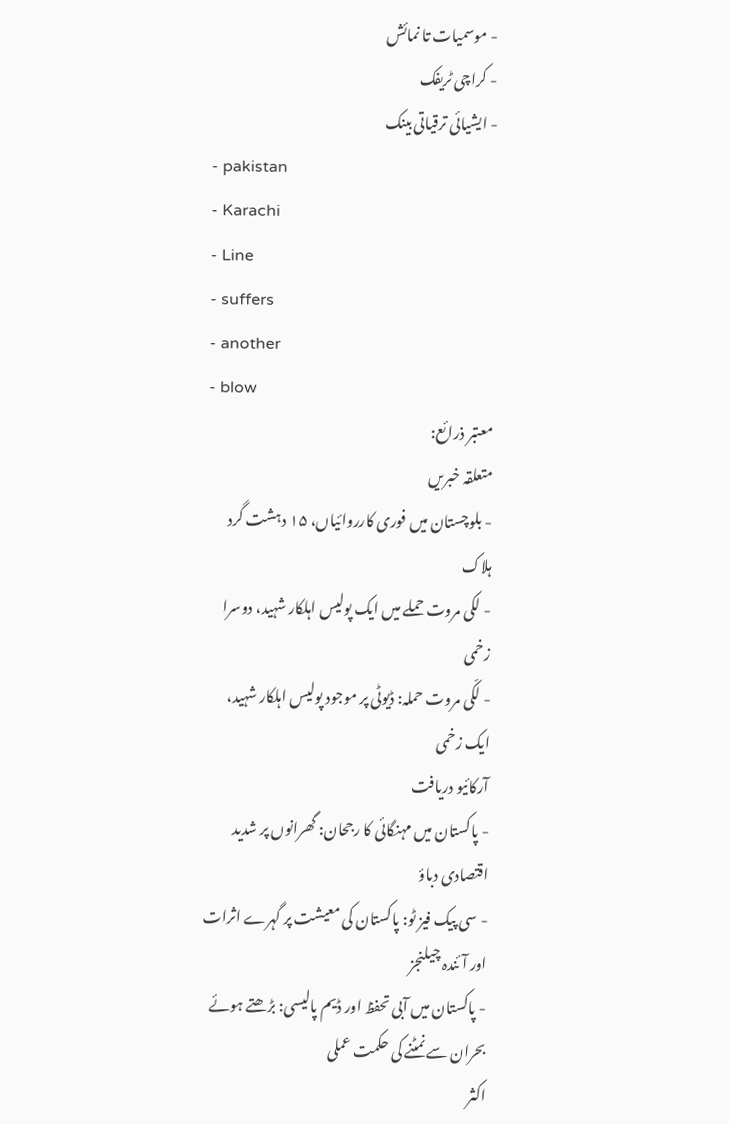- موسمیات تا نمائش
- کراچی ٹریفک
- ایشیائی ترقیاتی بینک
- pakistan
- Karachi
- Line
- suffers
- another
- blow
معتبر ذرائع:
متعلقہ خبریں
- بلوچستان میں فوری کارروائیاں، ۱۵ دہشت گرد ہلاک
- لکی مروت حملے میں ایک پولیس اہلکار شہید، دوسرا زخمی
- لکّی مروت حملہ: ڈیوٹی پر موجود پولیس اہلکار شہید، ایک زخمی
آرکائیو دریافت
- پاکستان میں مہنگائی کا رجحان: گھرانوں پر شدید اقتصادی دباؤ
- سی پیک فیز ٹو: پاکستان کی معیشت پر گہرے اثرات اور آئندہ چیلنجز
- پاکستان میں آبی تحفظ اور ڈیم پالیسی: بڑھتے ہوئے بحران سے نمٹنے کی حکمت عملی
اکثر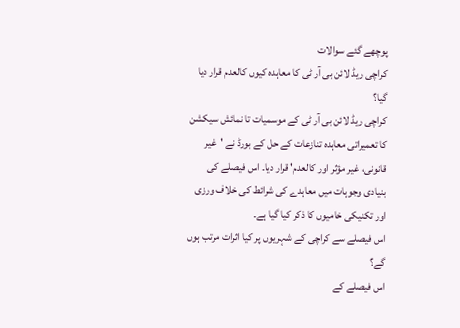پوچھے گئے سوالات
کراچی ریڈ لائن بی آر ٹی کا معاہدہ کیوں کالعدم قرار دیا گیا؟
کراچی ریڈ لائن بی آر ٹی کے موسمیات تا نمائش سیکشن کا تعمیراتی معاہدہ تنازعات کے حل کے بورڈ نے 'غیر قانونی، غیر مؤثر اور کالعدم' قرار دیا۔ اس فیصلے کی بنیادی وجوہات میں معاہدے کی شرائط کی خلاف ورزی اور تکنیکی خامیوں کا ذکر کیا گیا ہے۔
اس فیصلے سے کراچی کے شہریوں پر کیا اثرات مرتب ہوں گے؟
اس فیصلے کے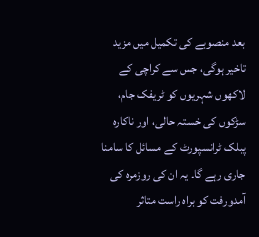بعد منصوبے کی تکمیل میں مزید تاخیر ہوگی، جس سے کراچی کے لاکھوں شہریوں کو ٹریفک جام، سڑکوں کی خستہ حالی، اور ناکارہ پبلک ٹرانسپورٹ کے مسائل کا سامنا جاری رہے گا۔ یہ ان کی روزمرہ کی آمدورفت کو براہ راست متاثر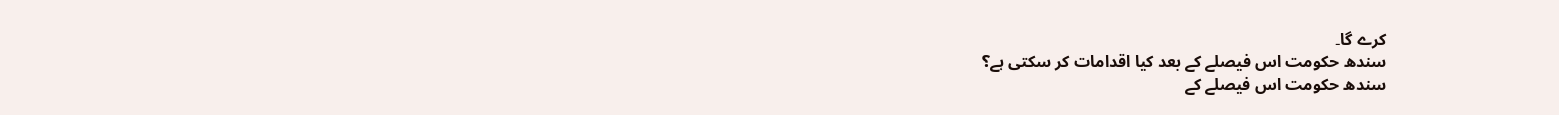کرے گا۔
سندھ حکومت اس فیصلے کے بعد کیا اقدامات کر سکتی ہے؟
سندھ حکومت اس فیصلے کے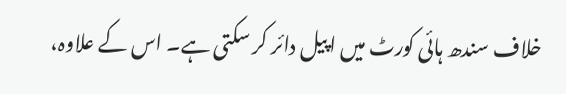خلاف سندھ ہائی کورٹ میں اپیل دائر کر سکتی ہے۔ اس کے علاوہ،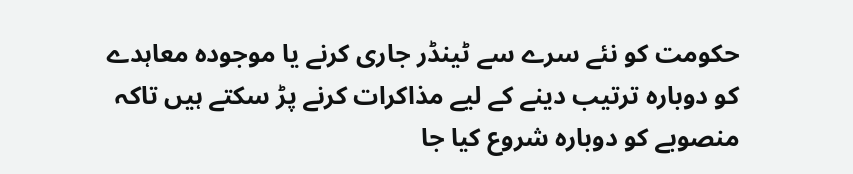حکومت کو نئے سرے سے ٹینڈر جاری کرنے یا موجودہ معاہدے کو دوبارہ ترتیب دینے کے لیے مذاکرات کرنے پڑ سکتے ہیں تاکہ منصوبے کو دوبارہ شروع کیا جا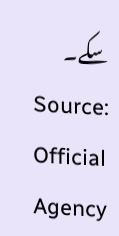سکے۔
Source: Official Agency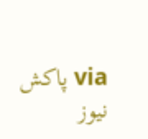via پاکش نیوز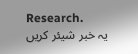Research.
یہ خبر شیئر کریں